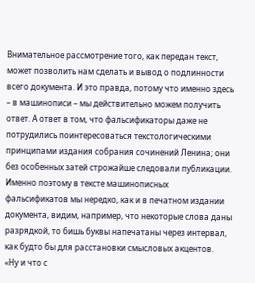Внимательное рассмотрение того, как передан текст, может позволить нам сделать и вывод о подлинности всего документа. И это правда, потому что именно здесь – в машинописи – мы действительно можем получить ответ. А ответ в том, что фальсификаторы даже не потрудились поинтересоваться текстологическими принципами издания собрания сочинений Ленина; они без особенных затей строжайше следовали публикации. Именно поэтому в тексте машинописных фальсификатов мы нередко, как и в печатном издании документа, видим, например, что некоторые слова даны разрядкой, то бишь буквы напечатаны через интервал, как будто бы для расстановки смысловых акцентов.
«Ну и что с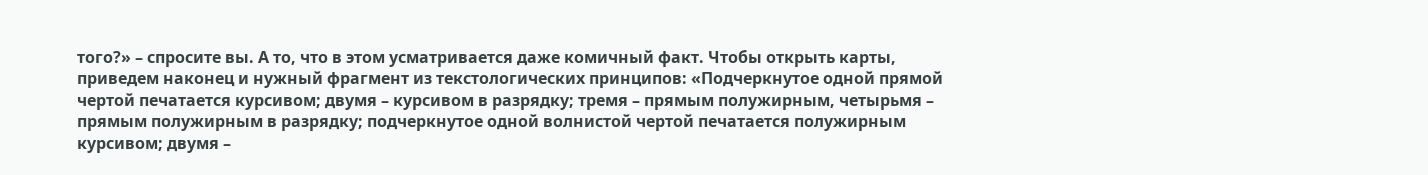того?» – спросите вы. А то, что в этом усматривается даже комичный факт. Чтобы открыть карты, приведем наконец и нужный фрагмент из текстологических принципов: «Подчеркнутое одной прямой чертой печатается курсивом; двумя – курсивом в разрядку; тремя – прямым полужирным, четырьмя – прямым полужирным в разрядку; подчеркнутое одной волнистой чертой печатается полужирным курсивом; двумя –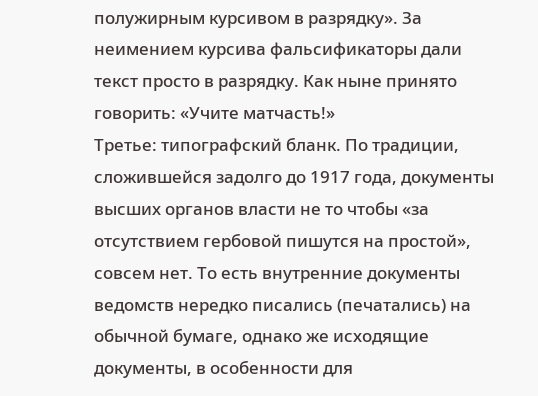полужирным курсивом в разрядку». За неимением курсива фальсификаторы дали текст просто в разрядку. Как ныне принято говорить: «Учите матчасть!»
Третье: типографский бланк. По традиции, сложившейся задолго до 1917 года, документы высших органов власти не то чтобы «за отсутствием гербовой пишутся на простой», совсем нет. То есть внутренние документы ведомств нередко писались (печатались) на обычной бумаге, однако же исходящие документы, в особенности для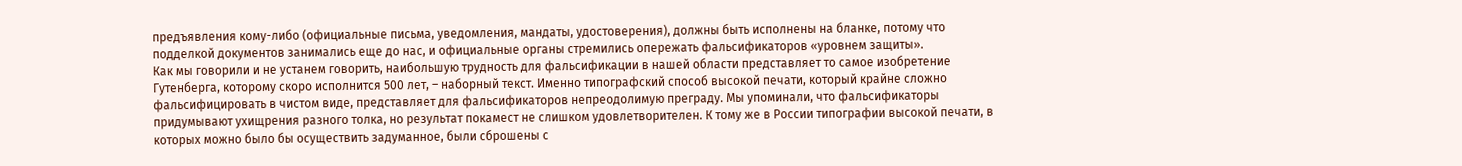предъявления кому-либо (официальные письма, уведомления, мандаты, удостоверения), должны быть исполнены на бланке, потому что подделкой документов занимались еще до нас, и официальные органы стремились опережать фальсификаторов «уровнем защиты».
Как мы говорили и не устанем говорить, наибольшую трудность для фальсификации в нашей области представляет то самое изобретение Гутенберга, которому скоро исполнится 500 лет, – наборный текст. Именно типографский способ высокой печати, который крайне сложно фальсифицировать в чистом виде, представляет для фальсификаторов непреодолимую преграду. Мы упоминали, что фальсификаторы придумывают ухищрения разного толка, но результат покамест не слишком удовлетворителен. К тому же в России типографии высокой печати, в которых можно было бы осуществить задуманное, были сброшены с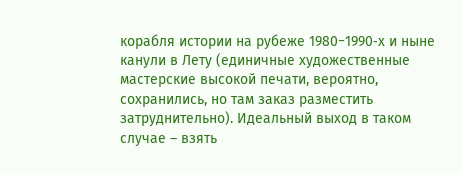корабля истории на рубеже 1980−1990‐х и ныне канули в Лету (единичные художественные мастерские высокой печати, вероятно, сохранились, но там заказ разместить затруднительно). Идеальный выход в таком случае – взять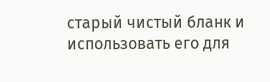старый чистый бланк и использовать его для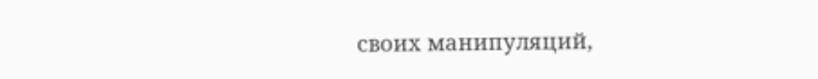своих манипуляций,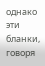однако эти бланки, говоря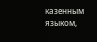казенным языком,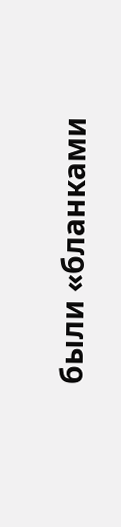были «бланками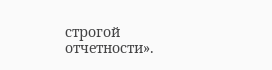строгой отчетности».